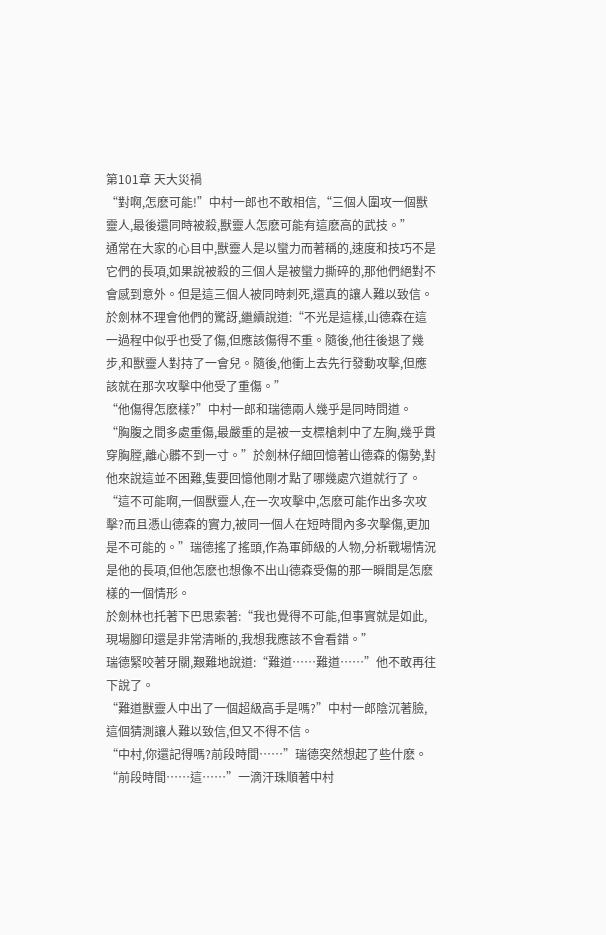第101章 天大災禍
“對啊,怎麽可能!”中村一郎也不敢相信,“三個人圍攻一個獸靈人,最後還同時被殺,獸靈人怎麽可能有這麽高的武技。”
通常在大家的心目中,獸靈人是以蠻力而著稱的,速度和技巧不是它們的長項,如果說被殺的三個人是被蠻力撕碎的,那他們絕對不會感到意外。但是這三個人被同時刺死,還真的讓人難以致信。
於劍林不理會他們的驚訝,繼續說道:“不光是這樣,山德森在這一過程中似乎也受了傷,但應該傷得不重。隨後,他往後退了幾步,和獸靈人對持了一會兒。隨後,他衝上去先行發動攻擊,但應該就在那次攻擊中他受了重傷。”
“他傷得怎麽樣?”中村一郎和瑞德兩人幾乎是同時問道。
“胸腹之間多處重傷,最嚴重的是被一支標槍刺中了左胸,幾乎貫穿胸膛,離心髒不到一寸。”於劍林仔細回憶著山德森的傷勢,對他來說這並不困難,隻要回憶他剛才點了哪幾處穴道就行了。
“這不可能啊,一個獸靈人,在一次攻擊中,怎麽可能作出多次攻擊?而且憑山德森的實力,被同一個人在短時間內多次擊傷,更加是不可能的。”瑞德搖了搖頭,作為軍師級的人物,分析戰場情況是他的長項,但他怎麽也想像不出山德森受傷的那一瞬間是怎麽樣的一個情形。
於劍林也托著下巴思索著:“我也覺得不可能,但事實就是如此,現場腳印還是非常清晰的,我想我應該不會看錯。”
瑞德緊咬著牙關,艱難地說道:“難道……難道……”他不敢再往下說了。
“難道獸靈人中出了一個超級高手是嗎?”中村一郎陰沉著臉,這個猜測讓人難以致信,但又不得不信。
“中村,你還記得嗎?前段時間……”瑞德突然想起了些什麽。
“前段時間……這……”一滴汗珠順著中村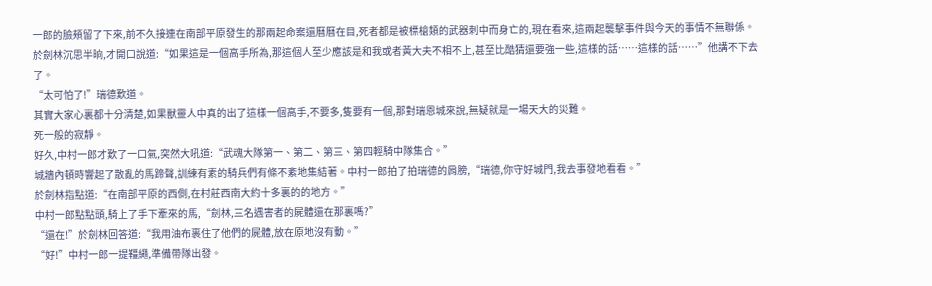一郎的臉頰留了下來,前不久接連在南部平原發生的那兩起命案還曆曆在目,死者都是被標槍類的武器刺中而身亡的,現在看來,這兩起襲擊事件與今天的事情不無聯係。
於劍林沉思半晌,才開口說道:“如果這是一個高手所為,那這個人至少應該是和我或者黃大夫不相不上,甚至比酷猜還要強一些,這樣的話……這樣的話……”他講不下去了。
“太可怕了!”瑞德歎道。
其實大家心裏都十分清楚,如果獸靈人中真的出了這樣一個高手,不要多,隻要有一個,那對瑞恩城來說,無疑就是一場天大的災難。
死一般的寂靜。
好久,中村一郎才歎了一口氣,突然大吼道:“武魂大隊第一、第二、第三、第四輕騎中隊集合。”
城牆內頓時響起了散亂的馬蹄聲,訓練有素的騎兵們有條不紊地集結著。中村一郎拍了拍瑞德的肩膀,“瑞德,你守好城門,我去事發地看看。”
於劍林指點道:“在南部平原的西側,在村莊西南大約十多裏的的地方。”
中村一郎點點頭,騎上了手下牽來的馬,“劍林,三名遇害者的屍體還在那裏嗎?”
“還在!”於劍林回答道:“我用油布裹住了他們的屍體,放在原地沒有動。”
“好!”中村一郎一提韁繩,準備帶隊出發。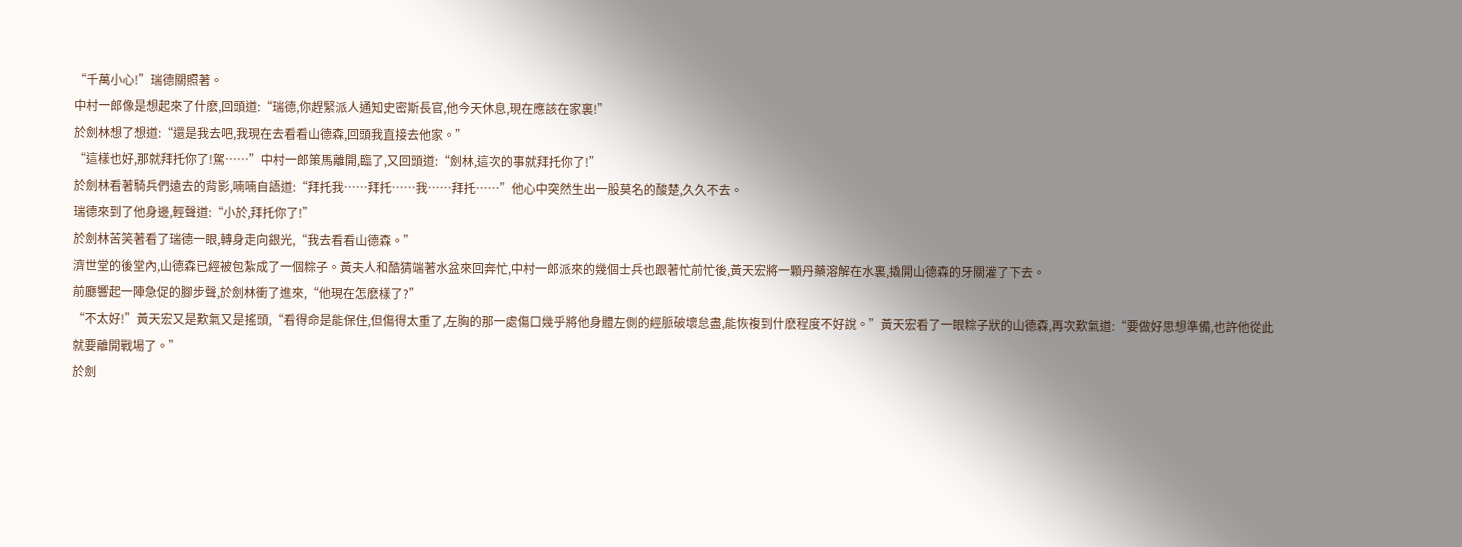“千萬小心!”瑞德關照著。
中村一郎像是想起來了什麽,回頭道:“瑞德,你趕緊派人通知史密斯長官,他今天休息,現在應該在家裏!”
於劍林想了想道:“還是我去吧,我現在去看看山德森,回頭我直接去他家。”
“這樣也好,那就拜托你了!駕……”中村一郎策馬離開,臨了,又回頭道:“劍林,這次的事就拜托你了!”
於劍林看著騎兵們遠去的背影,喃喃自語道:“拜托我……拜托……我……拜托……”他心中突然生出一股莫名的酸楚,久久不去。
瑞德來到了他身邊,輕聲道:“小於,拜托你了!”
於劍林苦笑著看了瑞德一眼,轉身走向銀光,“我去看看山德森。”
濟世堂的後堂內,山德森已經被包紮成了一個粽子。黃夫人和酷猜端著水盆來回奔忙,中村一郎派來的幾個士兵也跟著忙前忙後,黃天宏將一顆丹藥溶解在水裏,撬開山德森的牙關灌了下去。
前廳響起一陣急促的腳步聲,於劍林衝了進來,“他現在怎麽樣了?”
“不太好!”黃天宏又是歎氣又是搖頭,“看得命是能保住,但傷得太重了,左胸的那一處傷口幾乎將他身體左側的經脈破壞怠盡,能恢複到什麽程度不好說。”黃天宏看了一眼粽子狀的山德森,再次歎氣道:“要做好思想準備,也許他從此就要離開戰場了。”
於劍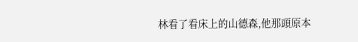林看了看床上的山德森,他那頭原本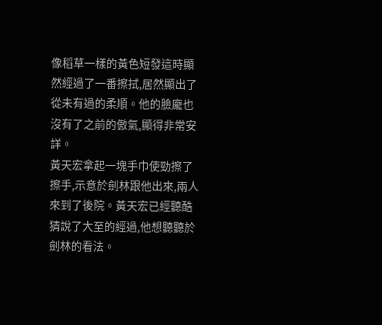像稻草一樣的黃色短發這時顯然經過了一番擦拭,居然顯出了從未有過的柔順。他的臉龐也沒有了之前的傲氣,顯得非常安詳。
黃天宏拿起一塊手巾使勁擦了擦手,示意於劍林跟他出來,兩人來到了後院。黃天宏已經聽酷猜說了大至的經過,他想聽聽於劍林的看法。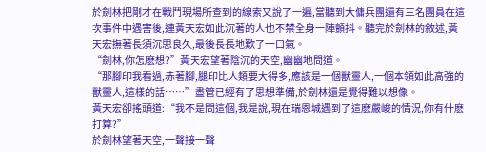於劍林把剛才在戰鬥現場所查到的線索又說了一遍,當聽到大傭兵團還有三名團員在這次事件中遇害後,連黃天宏如此沉著的人也不禁全身一陣顫抖。聽完於劍林的敘述,黃天宏撫著長須沉思良久,最後長長地歎了一口氣。
“劍林,你怎麽想?”黃天宏望著陰沉的天空,幽幽地問道。
“那腳印我看過,赤著腳,腿印比人類要大得多,應該是一個獸靈人,一個本領如此高強的獸靈人,這樣的話……”盡管已經有了思想準備,於劍林還是覺得難以想像。
黃天宏卻搖頭道:“我不是問這個,我是說,現在瑞恩城遇到了這麽嚴峻的情況,你有什麽打算?”
於劍林望著天空,一聲接一聲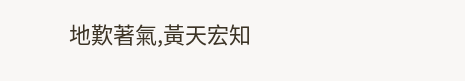地歎著氣,黃天宏知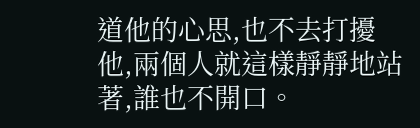道他的心思,也不去打擾他,兩個人就這樣靜靜地站著,誰也不開口。